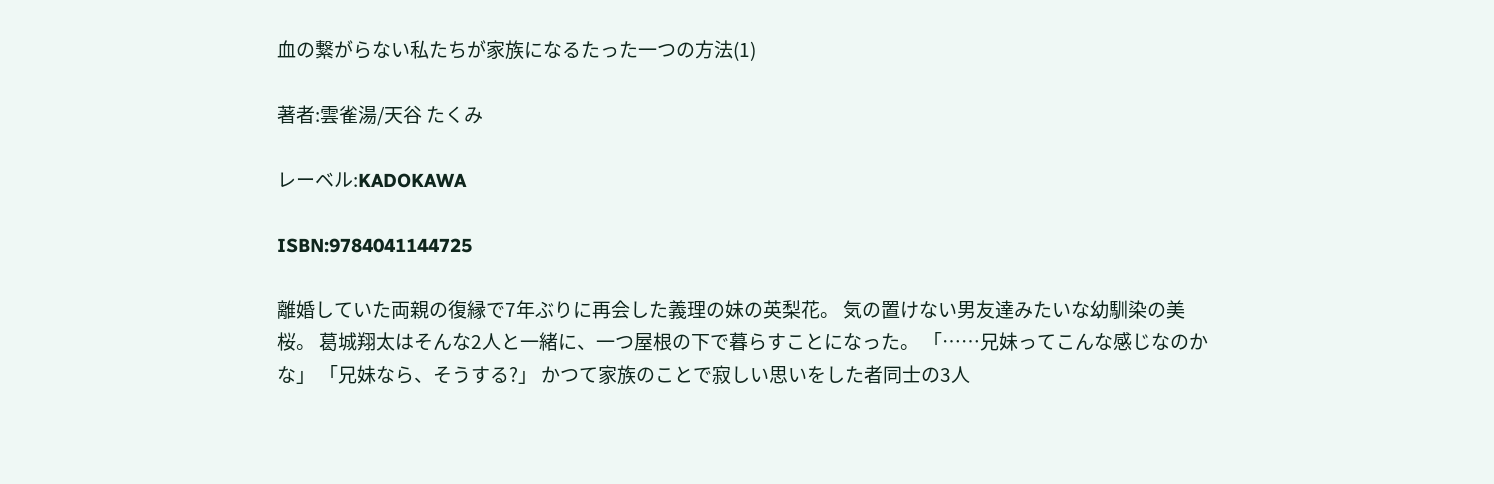血の繋がらない私たちが家族になるたった一つの方法(1)

著者:雲雀湯/天谷 たくみ

レーベル:KADOKAWA

ISBN:9784041144725

離婚していた両親の復縁で7年ぶりに再会した義理の妹の英梨花。 気の置けない男友達みたいな幼馴染の美桜。 葛城翔太はそんな2人と一緒に、一つ屋根の下で暮らすことになった。 「……兄妹ってこんな感じなのかな」 「兄妹なら、そうする?」 かつて家族のことで寂しい思いをした者同士の3人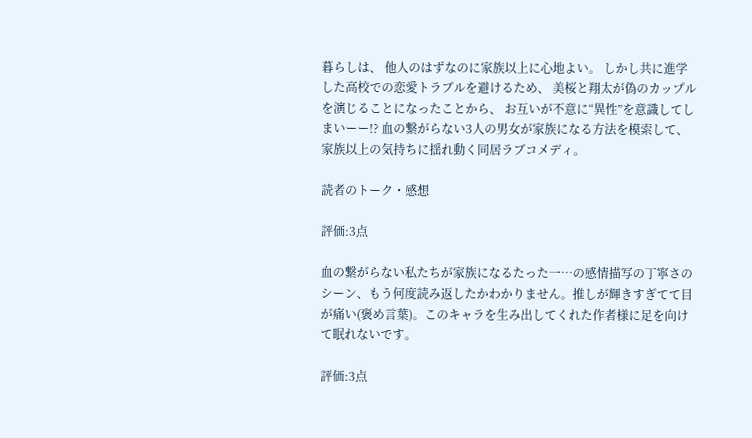暮らしは、 他人のはずなのに家族以上に心地よい。 しかし共に進学した高校での恋愛トラブルを避けるため、 美桜と翔太が偽のカップルを演じることになったことから、 お互いが不意に“異性”を意識してしまいーー!? 血の繋がらない3人の男女が家族になる方法を模索して、 家族以上の気持ちに揺れ動く同居ラブコメディ。

読者のトーク・感想

評価:3点

血の繋がらない私たちが家族になるたった一…の感情描写の丁寧さのシーン、もう何度読み返したかわかりません。推しが輝きすぎてて目が痛い(褒め言葉)。このキャラを生み出してくれた作者様に足を向けて眠れないです。

評価:3点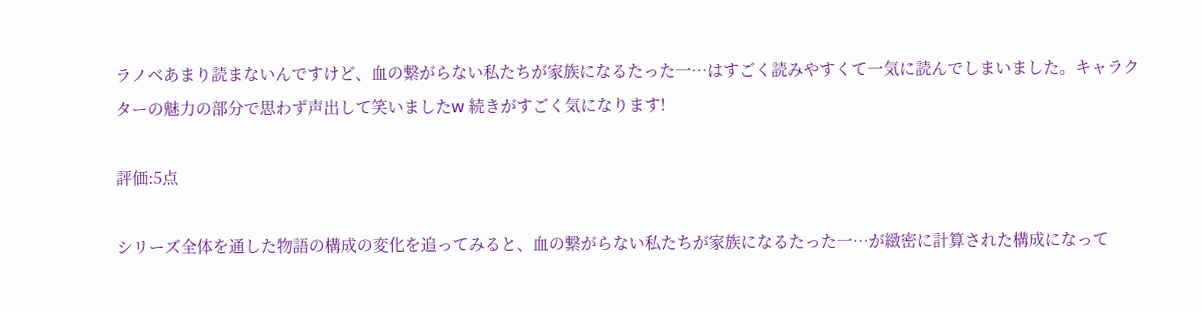ラノベあまり読まないんですけど、血の繋がらない私たちが家族になるたった一…はすごく読みやすくて一気に読んでしまいました。キャラクターの魅力の部分で思わず声出して笑いましたw 続きがすごく気になります!

評価:5点

シリーズ全体を通した物語の構成の変化を追ってみると、血の繋がらない私たちが家族になるたった一…が緻密に計算された構成になって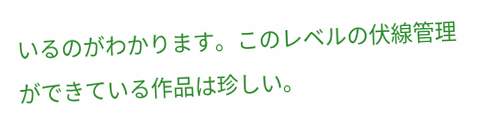いるのがわかります。このレベルの伏線管理ができている作品は珍しい。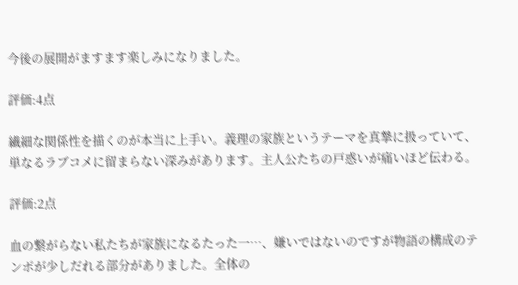今後の展開がますます楽しみになりました。

評価:4点

繊細な関係性を描くのが本当に上手い。義理の家族というテーマを真摯に扱っていて、単なるラブコメに留まらない深みがあります。主人公たちの戸惑いが痛いほど伝わる。

評価:2点

血の繋がらない私たちが家族になるたった一…、嫌いではないのですが物語の構成のテンポが少しだれる部分がありました。全体の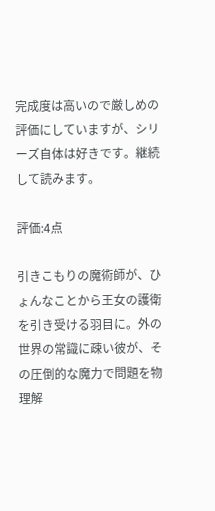完成度は高いので厳しめの評価にしていますが、シリーズ自体は好きです。継続して読みます。

評価:4点

引きこもりの魔術師が、ひょんなことから王女の護衛を引き受ける羽目に。外の世界の常識に疎い彼が、その圧倒的な魔力で問題を物理解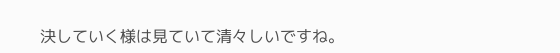決していく様は見ていて清々しいですね。